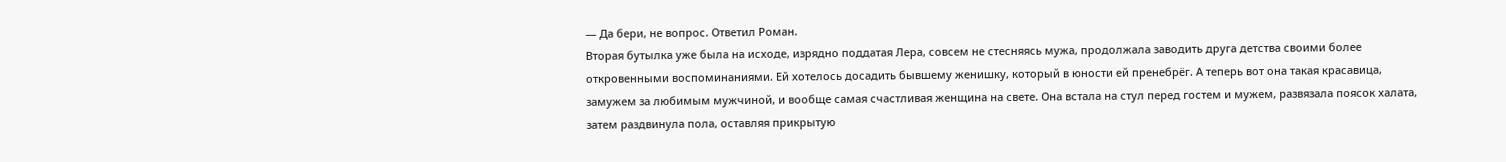— Да бери, не вопрос. Ответил Роман.
Вторая бутылка уже была на исходе, изрядно поддатая Лера, совсем не стесняясь мужа, продолжала заводить друга детства своими более откровенными воспоминаниями. Ей хотелось досадить бывшему женишку, который в юности ей пренебрёг. А теперь вот она такая красавица, замужем за любимым мужчиной, и вообще самая счастливая женщина на свете. Она встала на стул перед гостем и мужем, развязала поясок халата, затем раздвинула пола, оставляя прикрытую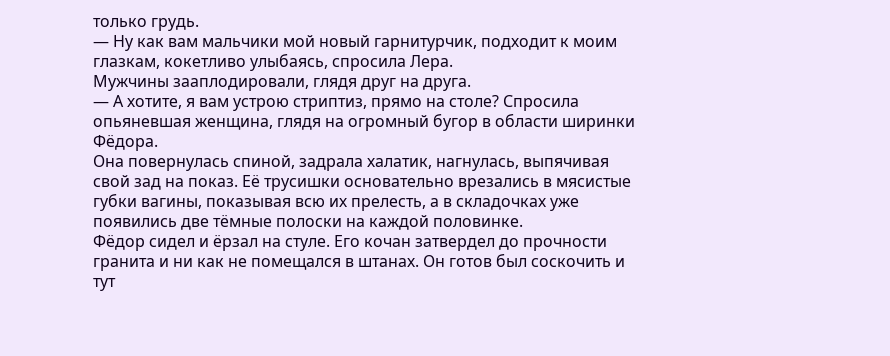только грудь.
— Ну как вам мальчики мой новый гарнитурчик, подходит к моим глазкам, кокетливо улыбаясь, спросила Лера.
Мужчины зааплодировали, глядя друг на друга.
— А хотите, я вам устрою стриптиз, прямо на столе? Спросила опьяневшая женщина, глядя на огромный бугор в области ширинки Фёдора.
Она повернулась спиной, задрала халатик, нагнулась, выпячивая свой зад на показ. Её трусишки основательно врезались в мясистые губки вагины, показывая всю их прелесть, а в складочках уже появились две тёмные полоски на каждой половинке.
Фёдор сидел и ёрзал на стуле. Его кочан затвердел до прочности гранита и ни как не помещался в штанах. Он готов был соскочить и тут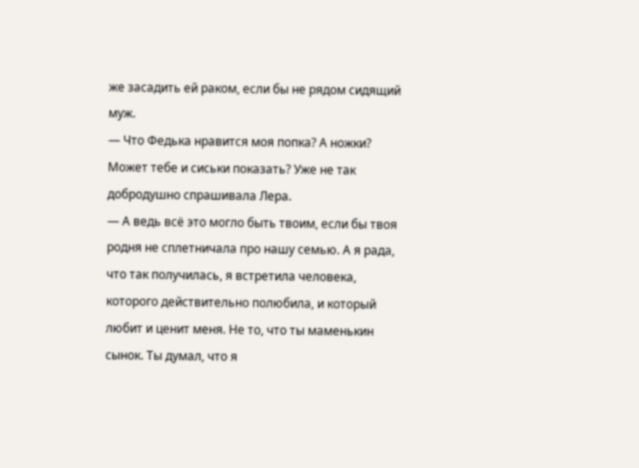же засадить ей раком, если бы не рядом сидящий муж.
— Что Федька нравится моя попка? А ножки? Может тебе и сиськи показать? Уже не так добродушно спрашивала Лера.
— А ведь всё это могло быть твоим, если бы твоя родня не сплетничала про нашу семью. А я рада, что так получилась, я встретила человека, которого действительно полюбила, и который любит и ценит меня. Не то, что ты маменькин сынок. Ты думал, что я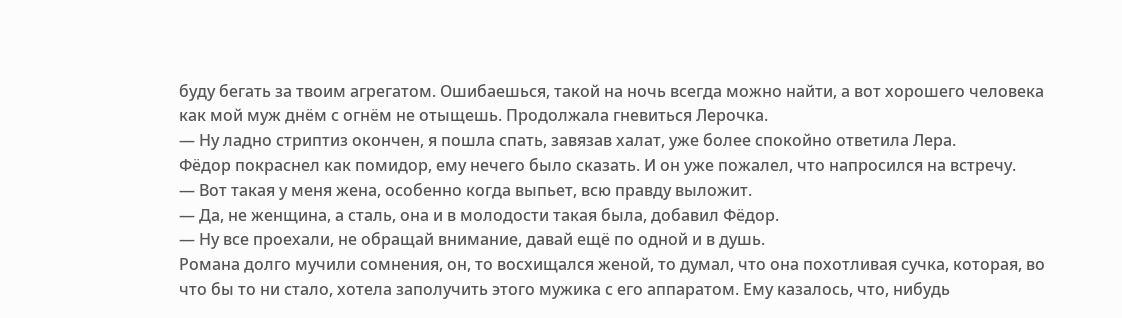буду бегать за твоим агрегатом. Ошибаешься, такой на ночь всегда можно найти, а вот хорошего человека как мой муж днём с огнём не отыщешь. Продолжала гневиться Лерочка.
— Ну ладно стриптиз окончен, я пошла спать, завязав халат, уже более спокойно ответила Лера.
Фёдор покраснел как помидор, ему нечего было сказать. И он уже пожалел, что напросился на встречу.
— Вот такая у меня жена, особенно когда выпьет, всю правду выложит.
— Да, не женщина, а сталь, она и в молодости такая была, добавил Фёдор.
— Ну все проехали, не обращай внимание, давай ещё по одной и в душь.
Романа долго мучили сомнения, он, то восхищался женой, то думал, что она похотливая сучка, которая, во что бы то ни стало, хотела заполучить этого мужика с его аппаратом. Ему казалось, что, нибудь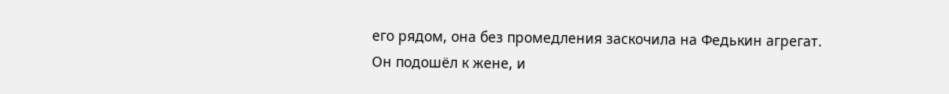его рядом, она без промедления заскочила на Федькин агрегат.
Он подошёл к жене, и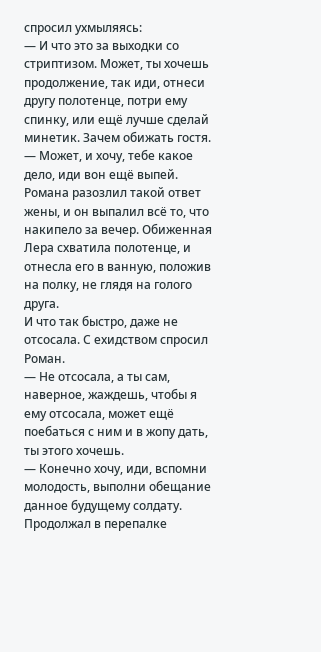спросил ухмыляясь:
— И что это за выходки со стриптизом. Может, ты хочешь продолжение, так иди, отнеси другу полотенце, потри ему спинку, или ещё лучше сделай минетик. Зачем обижать гостя.
— Может, и хочу, тебе какое дело, иди вон ещё выпей.
Романа разозлил такой ответ жены, и он выпалил всё то, что накипело за вечер. Обиженная Лера схватила полотенце, и отнесла его в ванную, положив на полку, не глядя на голого друга.
И что так быстро, даже не отсосала. С ехидством спросил Роман.
— Не отсосала, а ты сам, наверное, жаждешь, чтобы я ему отсосала, может ещё поебаться с ним и в жопу дать, ты этого хочешь.
— Конечно хочу, иди, вспомни молодость, выполни обещание данное будущему солдату. Продолжал в перепалке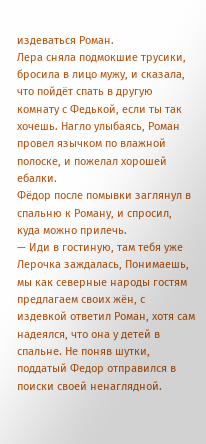издеваться Роман.
Лера сняла подмокшие трусики, бросила в лицо мужу, и сказала, что пойдёт спать в другую комнату с Федькой, если ты так хочешь. Нагло улыбаясь, Роман провел язычком по влажной полоске, и пожелал хорошей ебалки.
Фёдор после помывки заглянул в спальню к Роману, и спросил, куда можно прилечь.
— Иди в гостиную, там тебя уже Лерочка заждалась, Понимаешь, мы как северные народы гостям предлагаем своих жён, с издевкой ответил Роман, хотя сам надеялся, что она у детей в спальне. Не поняв шутки, поддатый Федор отправился в поиски своей ненаглядной.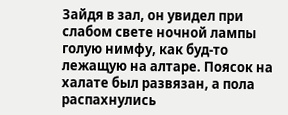Зайдя в зал, он увидел при слабом свете ночной лампы голую нимфу, как буд-то лежащую на алтаре. Поясок на халате был развязан, а пола распахнулись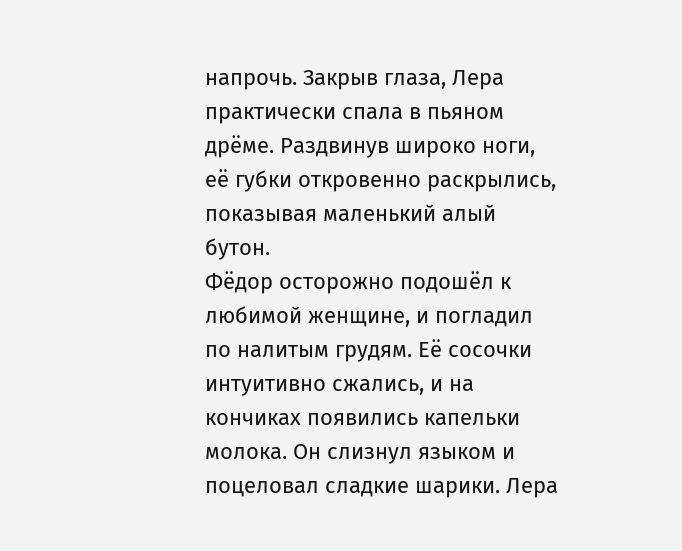напрочь. Закрыв глаза, Лера практически спала в пьяном дрёме. Раздвинув широко ноги, её губки откровенно раскрылись, показывая маленький алый бутон.
Фёдор осторожно подошёл к любимой женщине, и погладил по налитым грудям. Её сосочки интуитивно сжались, и на кончиках появились капельки молока. Он слизнул языком и поцеловал сладкие шарики. Лера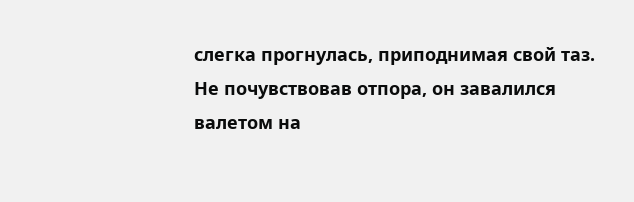слегка прогнулась, приподнимая свой таз. Не почувствовав отпора, он завалился валетом на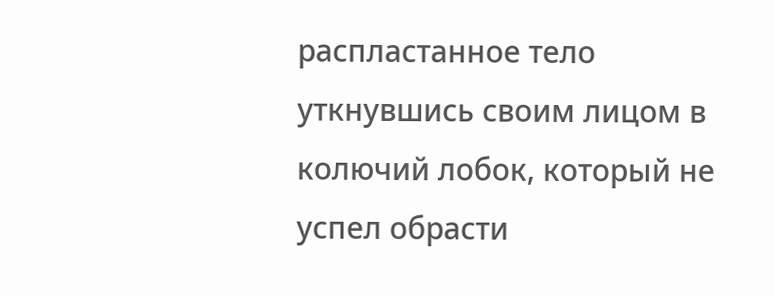распластанное тело уткнувшись своим лицом в колючий лобок, который не успел обрасти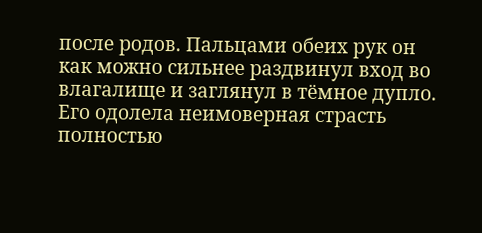после родов. Пальцами обеих рук он как можно сильнее раздвинул вход во влагалище и заглянул в тёмное дупло. Его одолела неимоверная страсть полностью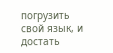погрузить свой язык, и достать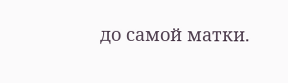до самой матки.